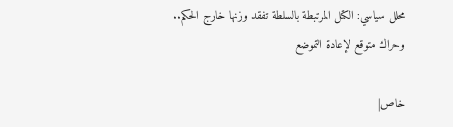محلل سياسي: الكتل المرتبطة بالسلطة تفقد وزنها خارج الحكم.. وحراك متوقع لإعادة التموضع

خاص|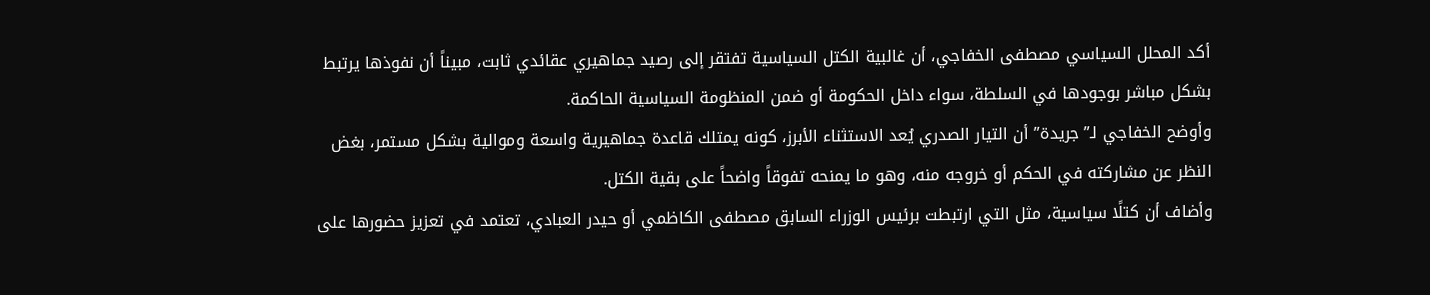أكد المحلل السياسي مصطفى الخفاجي، أن غالبية الكتل السياسية تفتقر إلى رصيد جماهيري عقائدي ثابت، مبيناً أن نفوذها يرتبط بشكل مباشر بوجودها في السلطة، سواء داخل الحكومة أو ضمن المنظومة السياسية الحاكمة.
وأوضح الخفاجي لـ”جريدة” أن التيار الصدري يُعد الاستثناء الأبرز، كونه يمتلك قاعدة جماهيرية واسعة وموالية بشكل مستمر، بغض النظر عن مشاركته في الحكم أو خروجه منه، وهو ما يمنحه تفوقاً واضحاً على بقية الكتل.
وأضاف أن كتلًا سياسية، مثل التي ارتبطت برئيس الوزراء السابق مصطفى الكاظمي أو حيدر العبادي، تعتمد في تعزيز حضورها على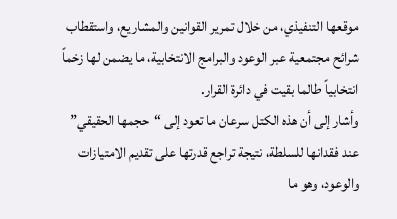موقعها التنفيذي، من خلال تمرير القوانين والمشاريع، واستقطاب شرائح مجتمعية عبر الوعود والبرامج الانتخابية، ما يضمن لها زخماً انتخابياً طالما بقيت في دائرة القرار.
وأشار إلى أن هذه الكتل سرعان ما تعود إلى “حجمها الحقيقي” عند فقدانها للسلطة، نتيجة تراجع قدرتها على تقديم الامتيازات والوعود، وهو ما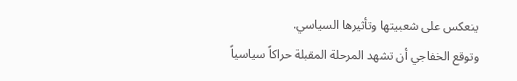ينعكس على شعبيتها وتأثيرها السياسي.
وتوقع الخفاجي أن تشهد المرحلة المقبلة حراكاً سياسياً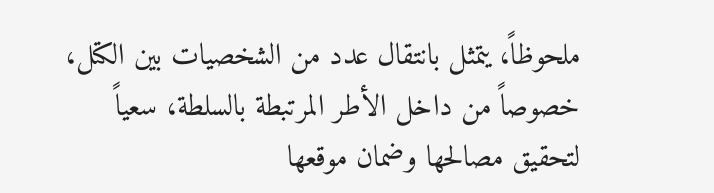ملحوظاً، يتمثل بانتقال عدد من الشخصيات بين الكتل، خصوصاً من داخل الأطر المرتبطة بالسلطة، سعياً لتحقيق مصالحها وضمان موقعها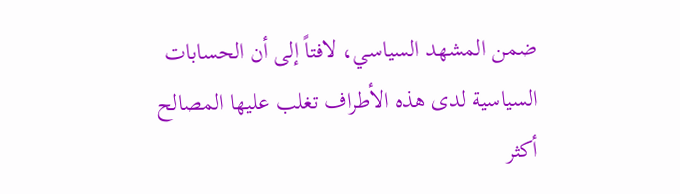ضمن المشهد السياسي، لافتاً إلى أن الحسابات السياسية لدى هذه الأطراف تغلب عليها المصالح أكثر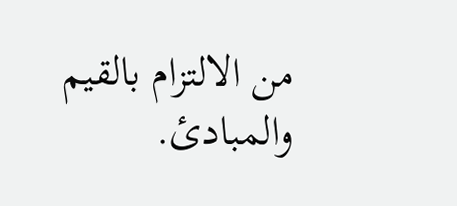من الالتزام بالقيم والمبادئ.